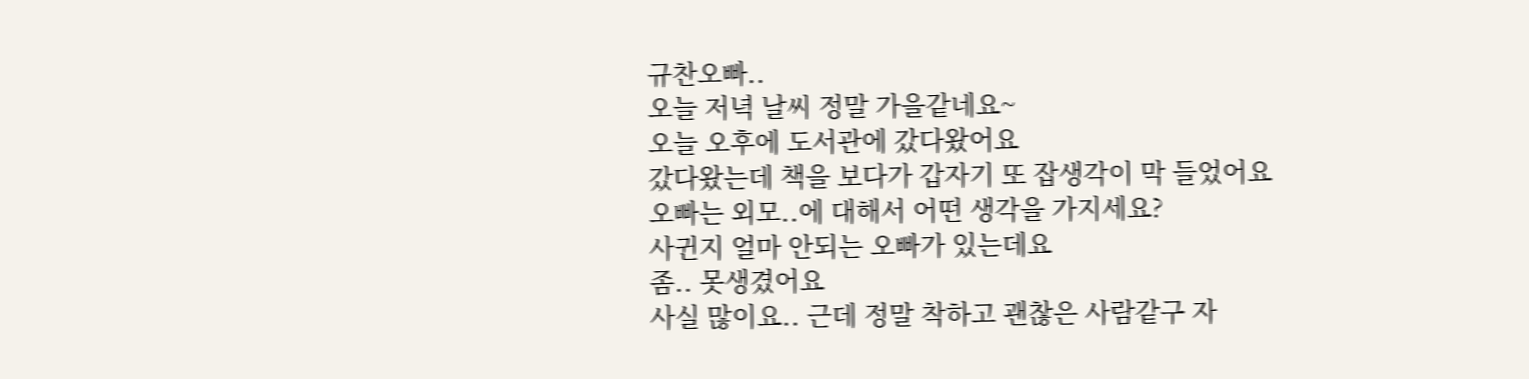규찬오빠..
오늘 저녁 날씨 정말 가을같네요~
오늘 오후에 도서관에 갔다왔어요
갔다왔는데 책을 보다가 갑자기 또 잡생각이 막 들었어요
오빠는 외모..에 대해서 어떤 생각을 가지세요?
사귄지 얼마 안되는 오빠가 있는데요
좀.. 못생겼어요
사실 많이요.. 근데 정말 착하고 괜찮은 사람같구 자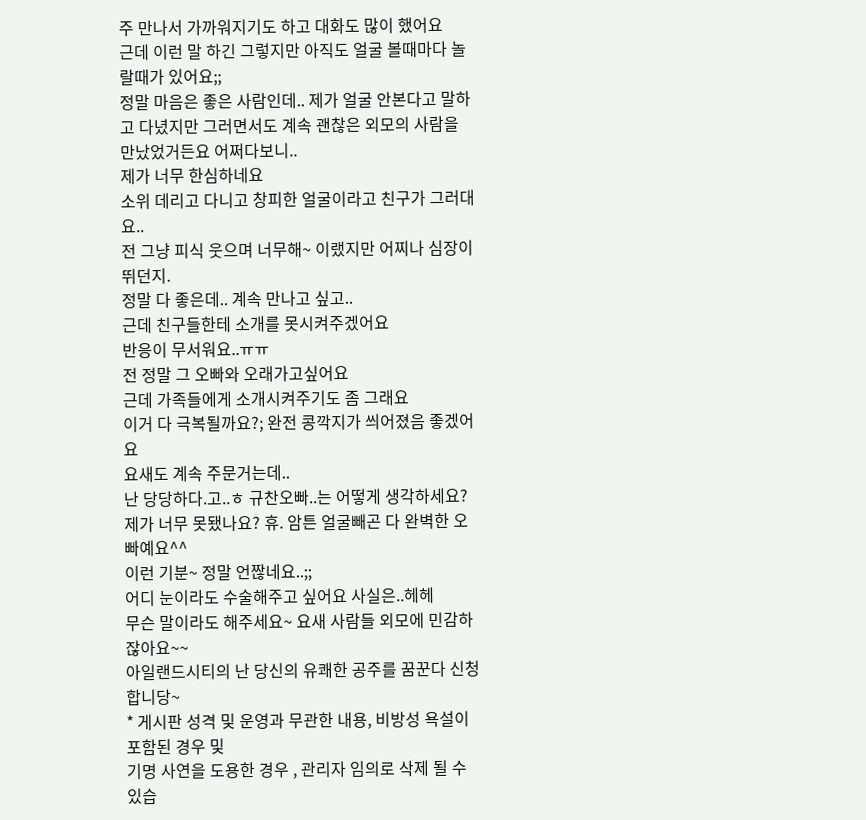주 만나서 가까워지기도 하고 대화도 많이 했어요
근데 이런 말 하긴 그렇지만 아직도 얼굴 볼때마다 놀랄때가 있어요;;
정말 마음은 좋은 사람인데.. 제가 얼굴 안본다고 말하고 다녔지만 그러면서도 계속 괜찮은 외모의 사람을 만났었거든요 어쩌다보니..
제가 너무 한심하네요
소위 데리고 다니고 창피한 얼굴이라고 친구가 그러대요..
전 그냥 피식 웃으며 너무해~ 이랬지만 어찌나 심장이 뛰던지.
정말 다 좋은데.. 계속 만나고 싶고..
근데 친구들한테 소개를 못시켜주겠어요
반응이 무서워요..ㅠㅠ
전 정말 그 오빠와 오래가고싶어요
근데 가족들에게 소개시켜주기도 좀 그래요
이거 다 극복될까요?; 완전 콩깍지가 씌어졌음 좋겠어요
요새도 계속 주문거는데..
난 당당하다.고..ㅎ 규찬오빠..는 어떻게 생각하세요?
제가 너무 못됐나요? 휴. 암튼 얼굴빼곤 다 완벽한 오빠예요^^
이런 기분~ 정말 언짢네요..;;
어디 눈이라도 수술해주고 싶어요 사실은..헤헤
무슨 말이라도 해주세요~ 요새 사람들 외모에 민감하잖아요~~
아일랜드시티의 난 당신의 유쾌한 공주를 꿈꾼다 신청합니당~
* 게시판 성격 및 운영과 무관한 내용, 비방성 욕설이 포함된 경우 및
기명 사연을 도용한 경우 , 관리자 임의로 삭제 될 수 있습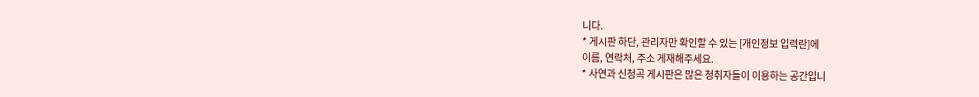니다.
* 게시판 하단, 관리자만 확인할 수 있는 [개인정보 입력란]에
이름, 연락처, 주소 게재해주세요.
* 사연과 신청곡 게시판은 많은 청취자들이 이용하는 공간입니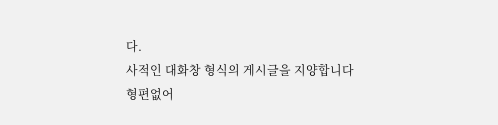다.
사적인 대화창 형식의 게시글을 지양합니다
형편없어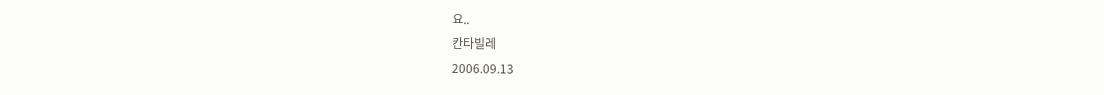요..
칸타빌레
2006.09.13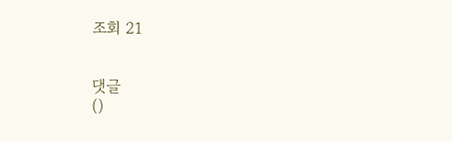조회 21


댓글
()